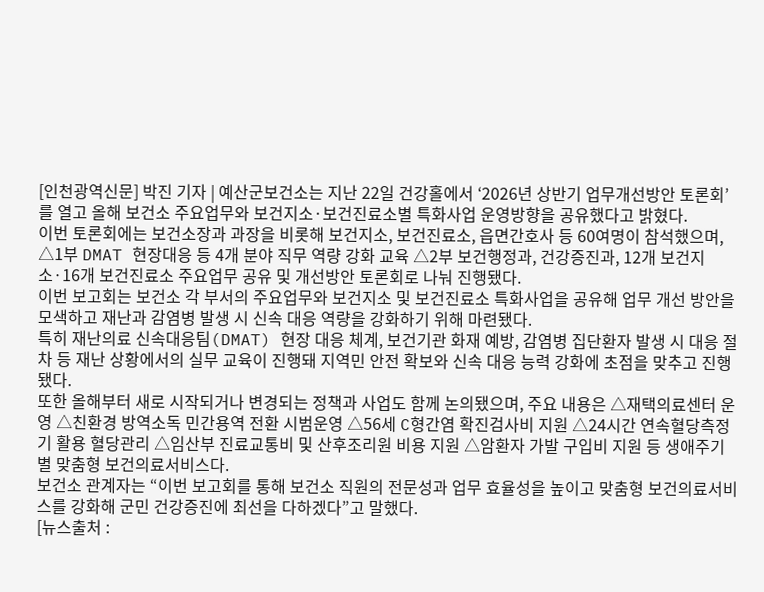[인천광역신문] 박진 기자 | 예산군보건소는 지난 22일 건강홀에서 ‘2026년 상반기 업무개선방안 토론회’를 열고 올해 보건소 주요업무와 보건지소·보건진료소별 특화사업 운영방향을 공유했다고 밝혔다.
이번 토론회에는 보건소장과 과장을 비롯해 보건지소, 보건진료소, 읍면간호사 등 60여명이 참석했으며, △1부 DMAT 현장대응 등 4개 분야 직무 역량 강화 교육 △2부 보건행정과, 건강증진과, 12개 보건지소·16개 보건진료소 주요업무 공유 및 개선방안 토론회로 나눠 진행됐다.
이번 보고회는 보건소 각 부서의 주요업무와 보건지소 및 보건진료소 특화사업을 공유해 업무 개선 방안을 모색하고 재난과 감염병 발생 시 신속 대응 역량을 강화하기 위해 마련됐다.
특히 재난의료 신속대응팀(DMAT) 현장 대응 체계, 보건기관 화재 예방, 감염병 집단환자 발생 시 대응 절차 등 재난 상황에서의 실무 교육이 진행돼 지역민 안전 확보와 신속 대응 능력 강화에 초점을 맞추고 진행됐다.
또한 올해부터 새로 시작되거나 변경되는 정책과 사업도 함께 논의됐으며, 주요 내용은 △재택의료센터 운영 △친환경 방역소독 민간용역 전환 시범운영 △56세 C형간염 확진검사비 지원 △24시간 연속혈당측정기 활용 혈당관리 △임산부 진료교통비 및 산후조리원 비용 지원 △암환자 가발 구입비 지원 등 생애주기별 맞춤형 보건의료서비스다.
보건소 관계자는 “이번 보고회를 통해 보건소 직원의 전문성과 업무 효율성을 높이고 맞춤형 보건의료서비스를 강화해 군민 건강증진에 최선을 다하겠다”고 말했다.
[뉴스출처 :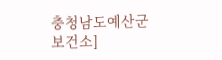충청남도예산군보건소]